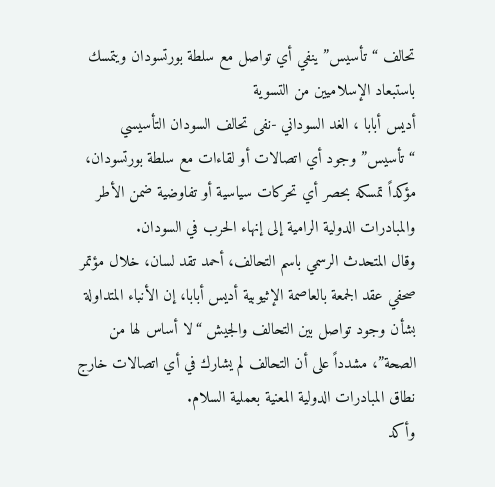تحالف “تأسيس” ينفي أي تواصل مع سلطة بورتسودان ويتمسك باستبعاد الإسلاميين من التسوية
أديس أبابا ، الغد السوداني -نفى تحالف السودان التأسيسي “تأسيس” وجود أي اتصالات أو لقاءات مع سلطة بورتسودان، مؤكداً تمسكه بحصر أي تحركات سياسية أو تفاوضية ضمن الأطر والمبادرات الدولية الرامية إلى إنهاء الحرب في السودان.
وقال المتحدث الرسمي باسم التحالف، أحمد تقد لسان، خلال مؤتمر صحفي عقد الجمعة بالعاصمة الإثيوبية أديس أبابا، إن الأنباء المتداولة بشأن وجود تواصل بين التحالف والجيش “لا أساس لها من الصحة”، مشدداً على أن التحالف لم يشارك في أي اتصالات خارج نطاق المبادرات الدولية المعنية بعملية السلام.
وأكد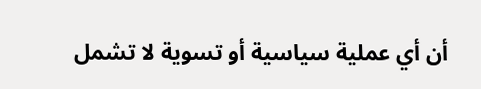أن أي عملية سياسية أو تسوية لا تشمل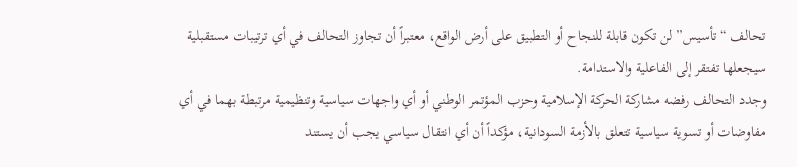تحالف “تأسيس” لن تكون قابلة للنجاح أو التطبيق على أرض الواقع، معتبراً أن تجاوز التحالف في أي ترتيبات مستقبلية سيجعلها تفتقر إلى الفاعلية والاستدامة.
وجدد التحالف رفضه مشاركة الحركة الإسلامية وحزب المؤتمر الوطني أو أي واجهات سياسية وتنظيمية مرتبطة بهما في أي مفاوضات أو تسوية سياسية تتعلق بالأزمة السودانية، مؤكداً أن أي انتقال سياسي يجب أن يستند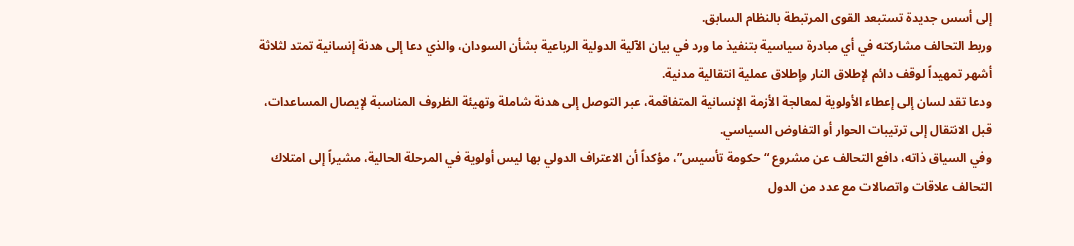إلى أسس جديدة تستبعد القوى المرتبطة بالنظام السابق.
وربط التحالف مشاركته في أي مبادرة سياسية بتنفيذ ما ورد في بيان الآلية الدولية الرباعية بشأن السودان، والذي دعا إلى هدنة إنسانية تمتد لثلاثة أشهر تمهيداً لوقف دائم لإطلاق النار وإطلاق عملية انتقالية مدنية.
ودعا تقد لسان إلى إعطاء الأولوية لمعالجة الأزمة الإنسانية المتفاقمة، عبر التوصل إلى هدنة شاملة وتهيئة الظروف المناسبة لإيصال المساعدات، قبل الانتقال إلى ترتيبات الحوار أو التفاوض السياسي.
وفي السياق ذاته، دافع التحالف عن مشروع “حكومة تأسيس”، مؤكداً أن الاعتراف الدولي بها ليس أولوية في المرحلة الحالية، مشيراً إلى امتلاك التحالف علاقات واتصالات مع عدد من الدول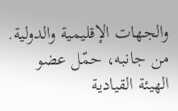والجهات الإقليمية والدولية.
من جانبه، حمّل عضو الهيئة القيادية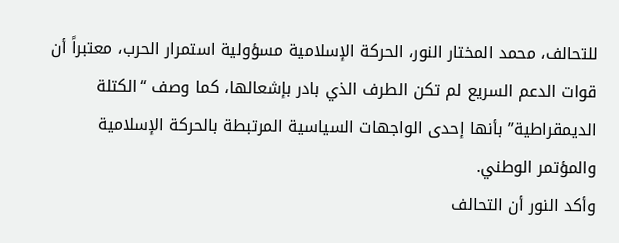للتحالف، محمد المختار النور، الحركة الإسلامية مسؤولية استمرار الحرب، معتبراً أن قوات الدعم السريع لم تكن الطرف الذي بادر بإشعالها، كما وصف “الكتلة الديمقراطية” بأنها إحدى الواجهات السياسية المرتبطة بالحركة الإسلامية والمؤتمر الوطني.
وأكد النور أن التحالف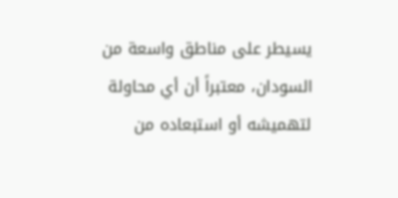يسيطر على مناطق واسعة من السودان، معتبراً أن أي محاولة لتهميشه أو استبعاده من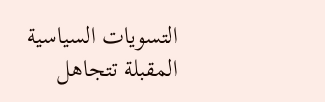التسويات السياسية المقبلة تتجاهل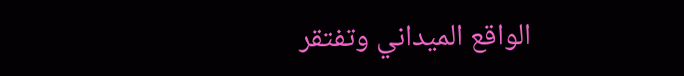الواقع الميداني وتفتقر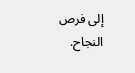إلى فرص النجاح.